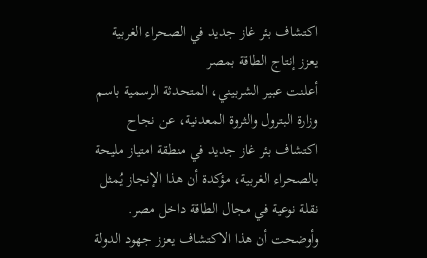اكتشاف بئر غاز جديد في الصحراء الغربية يعزز إنتاج الطاقة بمصر
أعلنت عبير الشربيني، المتحدثة الرسمية باسم وزارة البترول والثروة المعدنية، عن نجاح اكتشاف بئر غاز جديد في منطقة امتياز مليحة بالصحراء الغربية، مؤكدة أن هذا الإنجاز يُمثل نقلة نوعية في مجال الطاقة داخل مصر.
وأوضحت أن هذا الاكتشاف يعزز جهود الدولة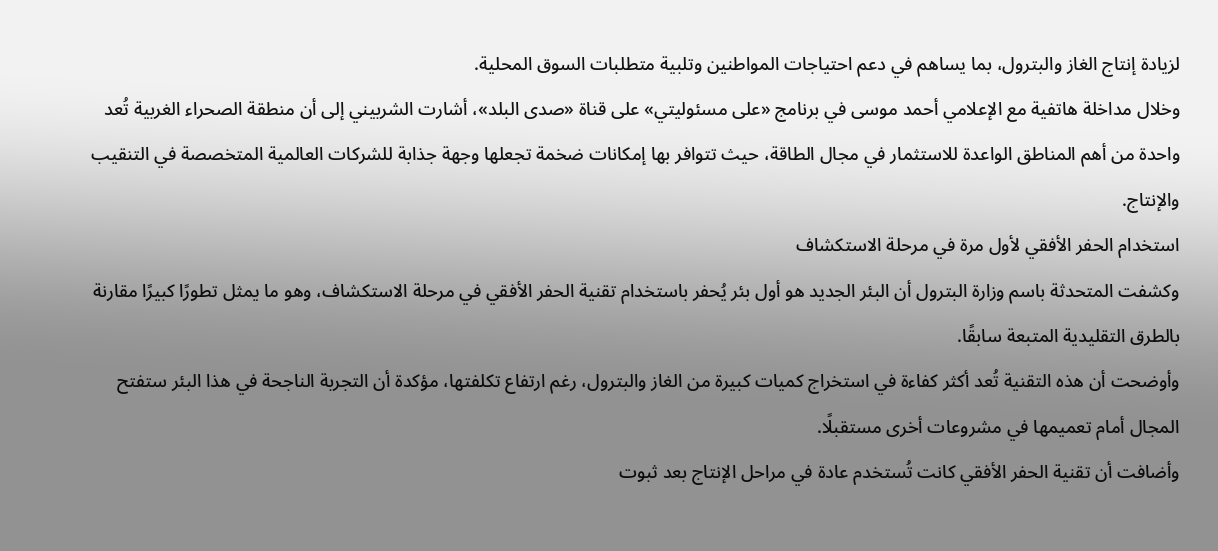لزيادة إنتاج الغاز والبترول، بما يساهم في دعم احتياجات المواطنين وتلبية متطلبات السوق المحلية.
وخلال مداخلة هاتفية مع الإعلامي أحمد موسى في برنامج «على مسئوليتي» على قناة «صدى البلد»، أشارت الشربيني إلى أن منطقة الصحراء الغربية تُعد واحدة من أهم المناطق الواعدة للاستثمار في مجال الطاقة، حيث تتوافر بها إمكانات ضخمة تجعلها وجهة جذابة للشركات العالمية المتخصصة في التنقيب والإنتاج.
استخدام الحفر الأفقي لأول مرة في مرحلة الاستكشاف
وكشفت المتحدثة باسم وزارة البترول أن البئر الجديد هو أول بئر يُحفر باستخدام تقنية الحفر الأفقي في مرحلة الاستكشاف، وهو ما يمثل تطورًا كبيرًا مقارنة بالطرق التقليدية المتبعة سابقًا.
وأوضحت أن هذه التقنية تُعد أكثر كفاءة في استخراج كميات كبيرة من الغاز والبترول، رغم ارتفاع تكلفتها، مؤكدة أن التجربة الناجحة في هذا البئر ستفتح المجال أمام تعميمها في مشروعات أخرى مستقبلًا.
وأضافت أن تقنية الحفر الأفقي كانت تُستخدم عادة في مراحل الإنتاج بعد ثبوت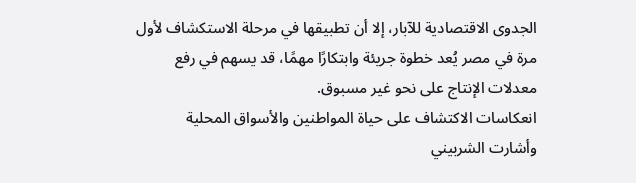الجدوى الاقتصادية للآبار، إلا أن تطبيقها في مرحلة الاستكشاف لأول مرة في مصر يُعد خطوة جريئة وابتكارًا مهمًا، قد يسهم في رفع معدلات الإنتاج على نحو غير مسبوق.
انعكاسات الاكتشاف على حياة المواطنين والأسواق المحلية
وأشارت الشربيني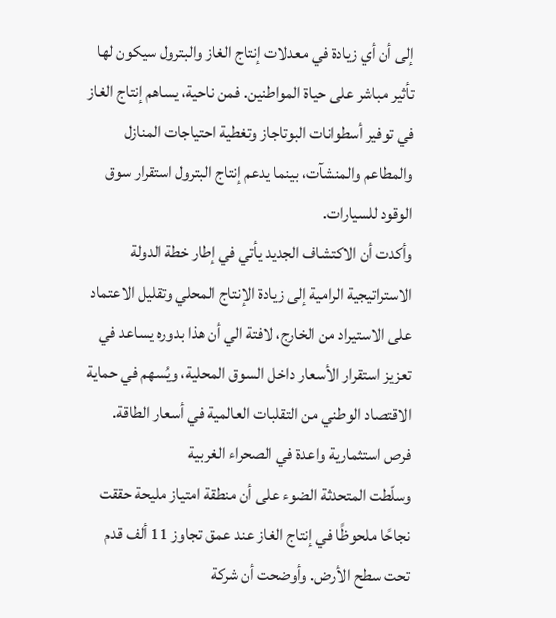إلى أن أي زيادة في معدلات إنتاج الغاز والبترول سيكون لها تأثير مباشر على حياة المواطنين. فمن ناحية، يساهم إنتاج الغاز في توفير أسطوانات البوتاجاز وتغطية احتياجات المنازل والمطاعم والمنشآت، بينما يدعم إنتاج البترول استقرار سوق الوقود للسيارات.
وأكدت أن الاكتشاف الجديد يأتي في إطار خطة الدولة الاستراتيجية الرامية إلى زيادة الإنتاج المحلي وتقليل الاعتماد على الاستيراد من الخارج، لافتة الي أن هذا بدوره يساعد في تعزيز استقرار الأسعار داخل السوق المحلية، ويُسهم في حماية الاقتصاد الوطني من التقلبات العالمية في أسعار الطاقة.
فرص استثمارية واعدة في الصحراء الغربية
وسلّطت المتحدثة الضوء على أن منطقة امتياز مليحة حققت نجاحًا ملحوظًا في إنتاج الغاز عند عمق تجاوز 11 ألف قدم تحت سطح الأرض. وأوضحت أن شركة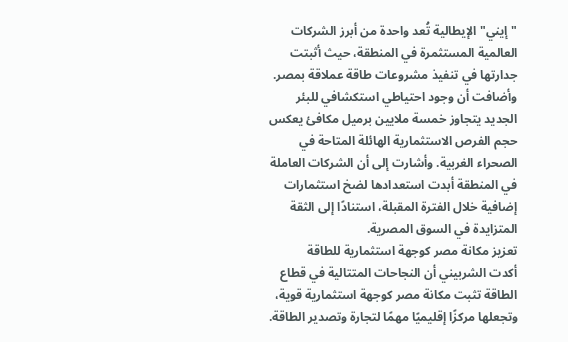"إيني" الإيطالية تُعد واحدة من أبرز الشركات العالمية المستثمرة في المنطقة، حيث أثبتت جدارتها في تنفيذ مشروعات طاقة عملاقة بمصر.
وأضافت أن وجود احتياطي استكشافي للبئر الجديد يتجاوز خمسة ملايين برميل مكافئ يعكس حجم الفرص الاستثمارية الهائلة المتاحة في الصحراء الغربية. وأشارت إلى أن الشركات العاملة في المنطقة أبدت استعدادها لضخ استثمارات إضافية خلال الفترة المقبلة، استنادًا إلى الثقة المتزايدة في السوق المصرية.
تعزيز مكانة مصر كوجهة استثمارية للطاقة
أكدت الشربيني أن النجاحات المتتالية في قطاع الطاقة تثبت مكانة مصر كوجهة استثمارية قوية، وتجعلها مركزًا إقليميًا مهمًا لتجارة وتصدير الطاقة.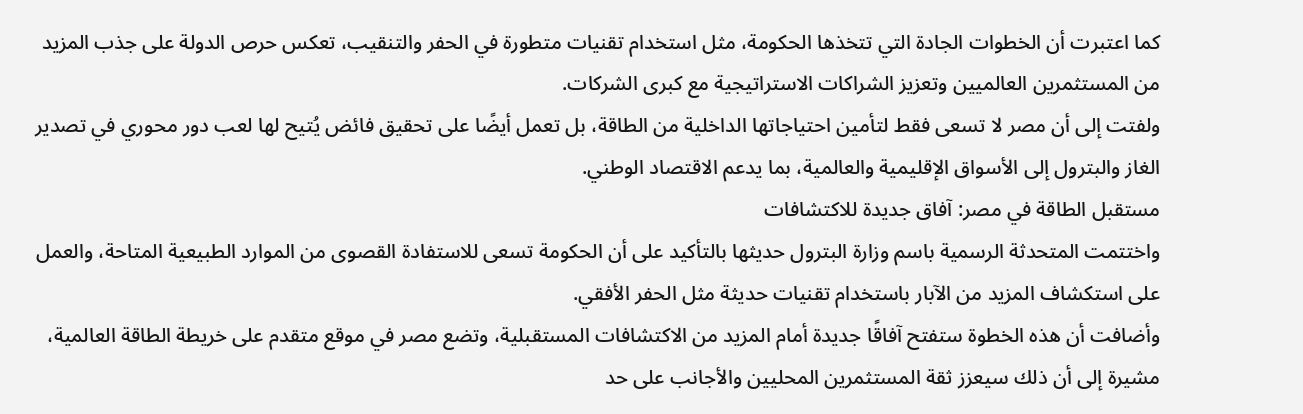كما اعتبرت أن الخطوات الجادة التي تتخذها الحكومة، مثل استخدام تقنيات متطورة في الحفر والتنقيب، تعكس حرص الدولة على جذب المزيد من المستثمرين العالميين وتعزيز الشراكات الاستراتيجية مع كبرى الشركات.
ولفتت إلى أن مصر لا تسعى فقط لتأمين احتياجاتها الداخلية من الطاقة، بل تعمل أيضًا على تحقيق فائض يُتيح لها لعب دور محوري في تصدير الغاز والبترول إلى الأسواق الإقليمية والعالمية، بما يدعم الاقتصاد الوطني.
مستقبل الطاقة في مصر: آفاق جديدة للاكتشافات
واختتمت المتحدثة الرسمية باسم وزارة البترول حديثها بالتأكيد على أن الحكومة تسعى للاستفادة القصوى من الموارد الطبيعية المتاحة، والعمل على استكشاف المزيد من الآبار باستخدام تقنيات حديثة مثل الحفر الأفقي.
وأضافت أن هذه الخطوة ستفتح آفاقًا جديدة أمام المزيد من الاكتشافات المستقبلية، وتضع مصر في موقع متقدم على خريطة الطاقة العالمية، مشيرة إلى أن ذلك سيعزز ثقة المستثمرين المحليين والأجانب على حد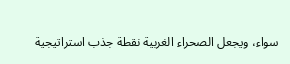سواء، ويجعل الصحراء الغربية نقطة جذب استراتيجية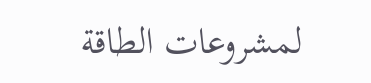لمشروعات الطاقة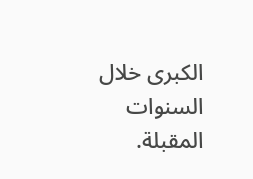الكبرى خلال السنوات المقبلة.